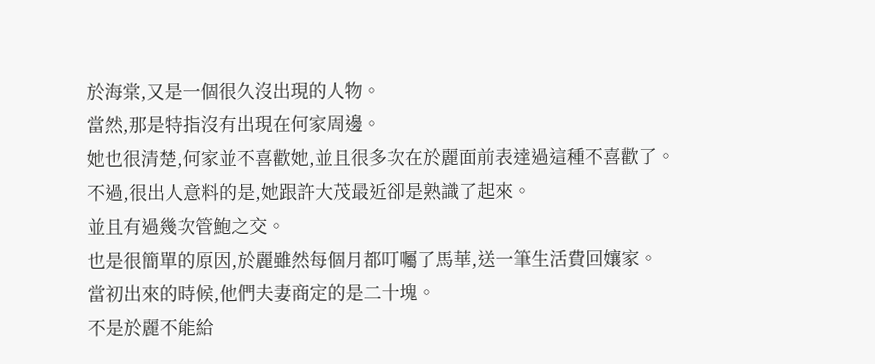於海棠,又是一個很久沒出現的人物。
當然,那是特指沒有出現在何家周邊。
她也很清楚,何家並不喜歡她,並且很多次在於麗面前表達過這種不喜歡了。
不過,很出人意料的是,她跟許大茂最近卻是熟識了起來。
並且有過幾次管鮑之交。
也是很簡單的原因,於麗雖然每個月都叮囑了馬華,送一筆生活費回孃家。
當初出來的時候,他們夫妻商定的是二十塊。
不是於麗不能給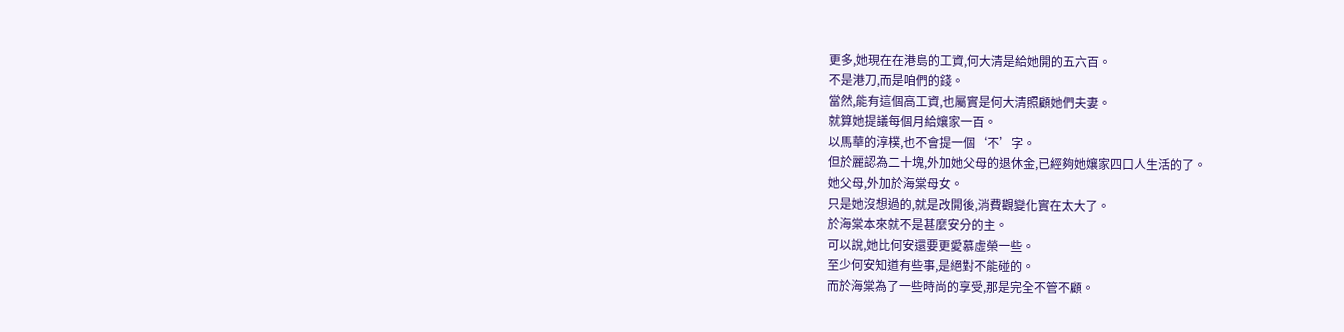更多,她現在在港島的工資,何大清是給她開的五六百。
不是港刀,而是咱們的錢。
當然,能有這個高工資,也屬實是何大清照顧她們夫妻。
就算她提議每個月給孃家一百。
以馬華的淳樸,也不會提一個‘不’字。
但於麗認為二十塊,外加她父母的退休金,已經夠她孃家四口人生活的了。
她父母,外加於海棠母女。
只是她沒想過的,就是改開後,消費觀變化實在太大了。
於海棠本來就不是甚麼安分的主。
可以說,她比何安還要更愛慕虛榮一些。
至少何安知道有些事,是絕對不能碰的。
而於海棠為了一些時尚的享受,那是完全不管不顧。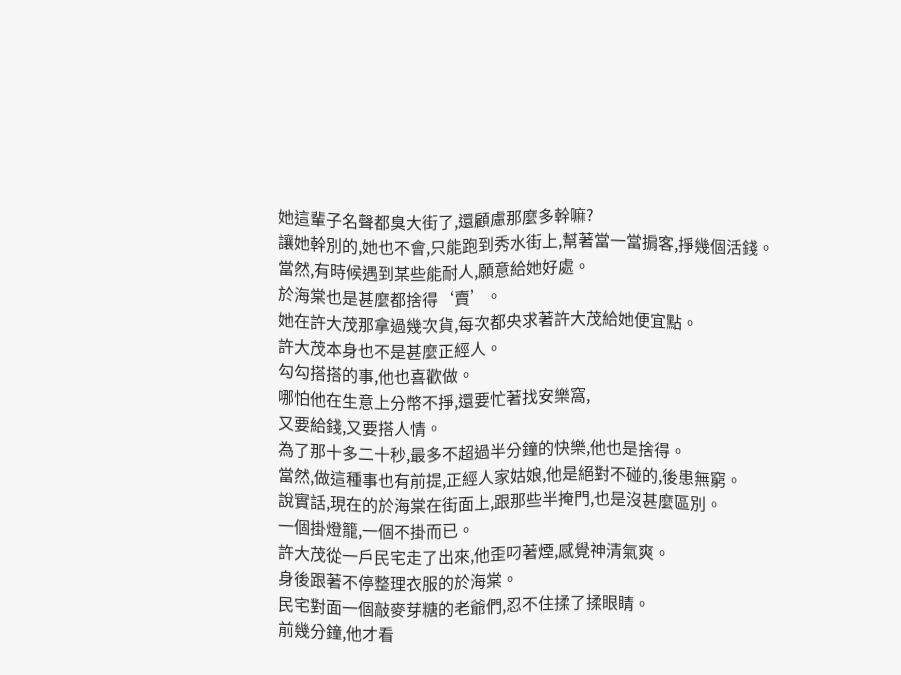她這輩子名聲都臭大街了,還顧慮那麼多幹嘛?
讓她幹別的,她也不會,只能跑到秀水街上,幫著當一當掮客,掙幾個活錢。
當然,有時候遇到某些能耐人,願意給她好處。
於海棠也是甚麼都捨得‘賣’。
她在許大茂那拿過幾次貨,每次都央求著許大茂給她便宜點。
許大茂本身也不是甚麼正經人。
勾勾搭搭的事,他也喜歡做。
哪怕他在生意上分幣不掙,還要忙著找安樂窩,
又要給錢,又要搭人情。
為了那十多二十秒,最多不超過半分鐘的快樂,他也是捨得。
當然,做這種事也有前提,正經人家姑娘,他是絕對不碰的,後患無窮。
說實話,現在的於海棠在街面上,跟那些半掩門,也是沒甚麼區別。
一個掛燈籠,一個不掛而已。
許大茂從一戶民宅走了出來,他歪叼著煙,感覺神清氣爽。
身後跟著不停整理衣服的於海棠。
民宅對面一個敲麥芽糖的老爺們,忍不住揉了揉眼睛。
前幾分鐘,他才看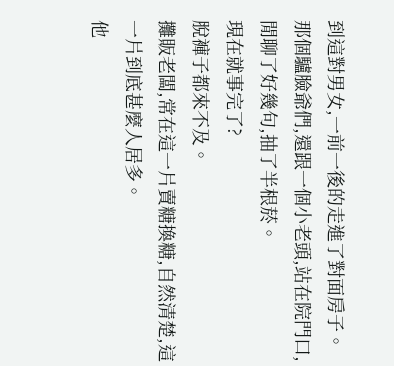到這對男女,一前一後的走進了對面房子。
那個驢臉爺們,還跟一個小老頭,站在院門口,閒聊了好幾句,抽了半根菸。
現在就事完了?
脫褲子都來不及。
攤販老闆,常在這一片賣糖換糖,自然清楚,這一片到底甚麼人居多。
他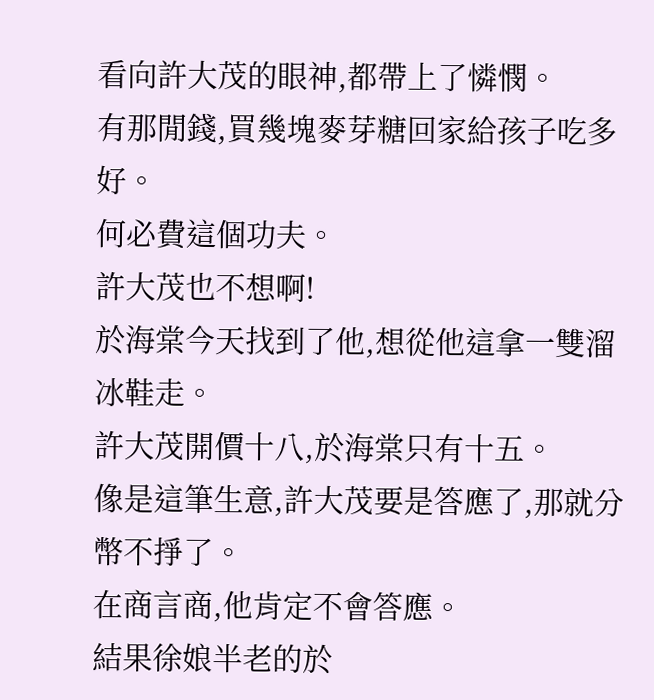看向許大茂的眼神,都帶上了憐憫。
有那閒錢,買幾塊麥芽糖回家給孩子吃多好。
何必費這個功夫。
許大茂也不想啊!
於海棠今天找到了他,想從他這拿一雙溜冰鞋走。
許大茂開價十八,於海棠只有十五。
像是這筆生意,許大茂要是答應了,那就分幣不掙了。
在商言商,他肯定不會答應。
結果徐娘半老的於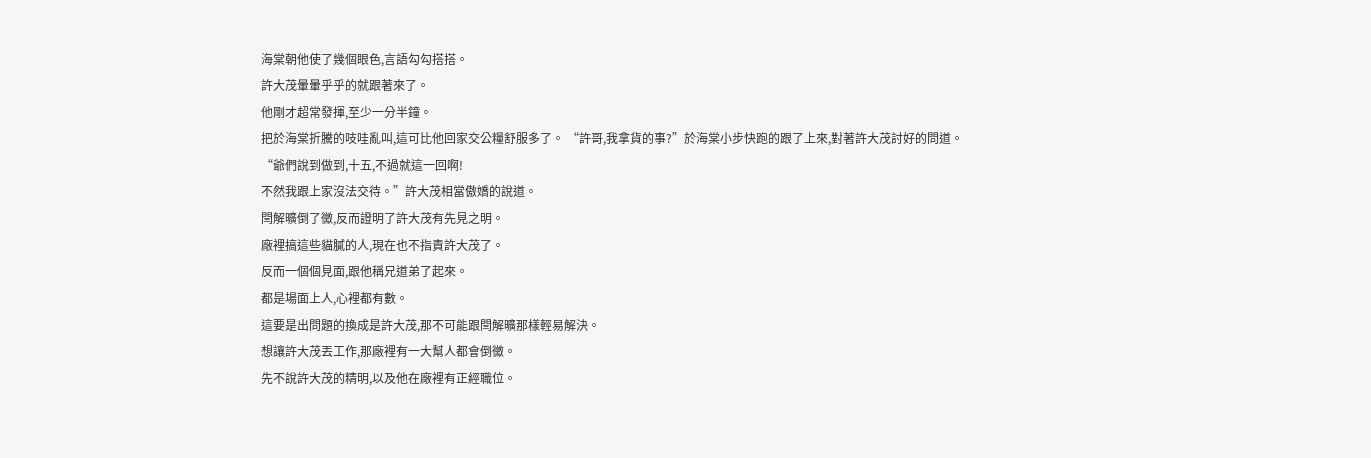海棠朝他使了幾個眼色,言語勾勾搭搭。
許大茂暈暈乎乎的就跟著來了。
他剛才超常發揮,至少一分半鐘。
把於海棠折騰的吱哇亂叫,這可比他回家交公糧舒服多了。 “許哥,我拿貨的事?”於海棠小步快跑的跟了上來,對著許大茂討好的問道。
“爺們說到做到,十五,不過就這一回啊!
不然我跟上家沒法交待。”許大茂相當傲嬌的說道。
閆解曠倒了黴,反而證明了許大茂有先見之明。
廠裡搞這些貓膩的人,現在也不指責許大茂了。
反而一個個見面,跟他稱兄道弟了起來。
都是場面上人,心裡都有數。
這要是出問題的換成是許大茂,那不可能跟閆解曠那樣輕易解決。
想讓許大茂丟工作,那廠裡有一大幫人都會倒黴。
先不說許大茂的精明,以及他在廠裡有正經職位。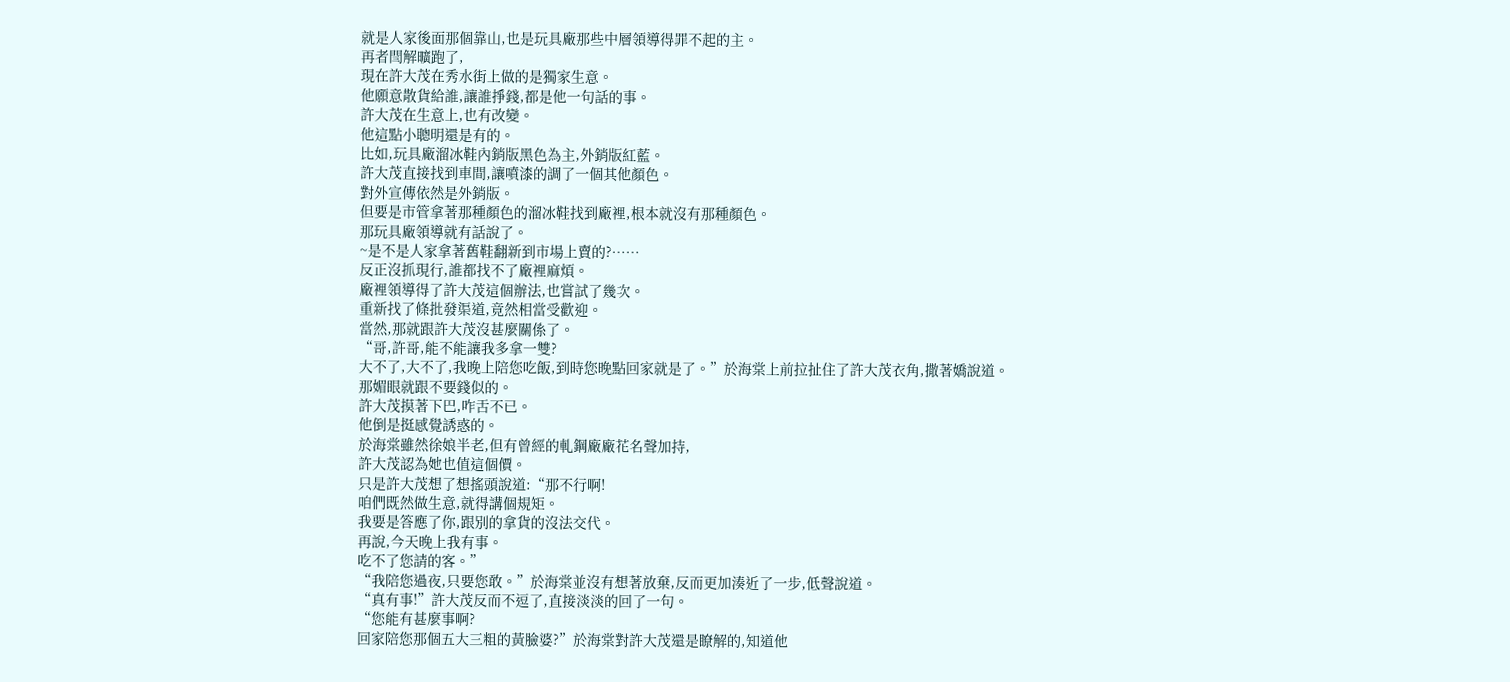就是人家後面那個靠山,也是玩具廠那些中層領導得罪不起的主。
再者閆解曠跑了,
現在許大茂在秀水街上做的是獨家生意。
他願意散貨給誰,讓誰掙錢,都是他一句話的事。
許大茂在生意上,也有改變。
他這點小聰明還是有的。
比如,玩具廠溜冰鞋內銷版黑色為主,外銷版紅藍。
許大茂直接找到車間,讓噴漆的調了一個其他顏色。
對外宣傳依然是外銷版。
但要是市管拿著那種顏色的溜冰鞋找到廠裡,根本就沒有那種顏色。
那玩具廠領導就有話說了。
~是不是人家拿著舊鞋翻新到市場上賣的?……
反正沒抓現行,誰都找不了廠裡麻煩。
廠裡領導得了許大茂這個辦法,也嘗試了幾次。
重新找了條批發渠道,竟然相當受歡迎。
當然,那就跟許大茂沒甚麼關係了。
“哥,許哥,能不能讓我多拿一雙?
大不了,大不了,我晚上陪您吃飯,到時您晚點回家就是了。”於海棠上前拉扯住了許大茂衣角,撒著嬌說道。
那媚眼就跟不要錢似的。
許大茂摸著下巴,咋舌不已。
他倒是挺感覺誘惑的。
於海棠雖然徐娘半老,但有曾經的軋鋼廠廠花名聲加持,
許大茂認為她也值這個價。
只是許大茂想了想搖頭說道:“那不行啊!
咱們既然做生意,就得講個規矩。
我要是答應了你,跟別的拿貨的沒法交代。
再說,今天晚上我有事。
吃不了您請的客。”
“我陪您過夜,只要您敢。”於海棠並沒有想著放棄,反而更加湊近了一步,低聲說道。
“真有事!”許大茂反而不逗了,直接淡淡的回了一句。
“您能有甚麼事啊?
回家陪您那個五大三粗的黃臉婆?”於海棠對許大茂還是瞭解的,知道他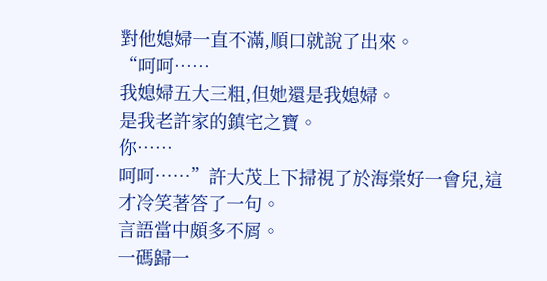對他媳婦一直不滿,順口就說了出來。
“呵呵……
我媳婦五大三粗,但她還是我媳婦。
是我老許家的鎮宅之寶。
你……
呵呵……”許大茂上下掃視了於海棠好一會兒,這才冷笑著答了一句。
言語當中頗多不屑。
一碼歸一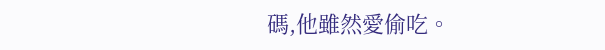碼,他雖然愛偷吃。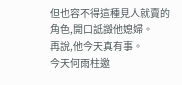但也容不得這種見人就賣的角色,開口詆譭他媳婦。
再說,他今天真有事。
今天何雨柱邀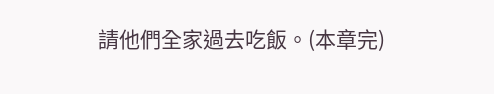請他們全家過去吃飯。(本章完)